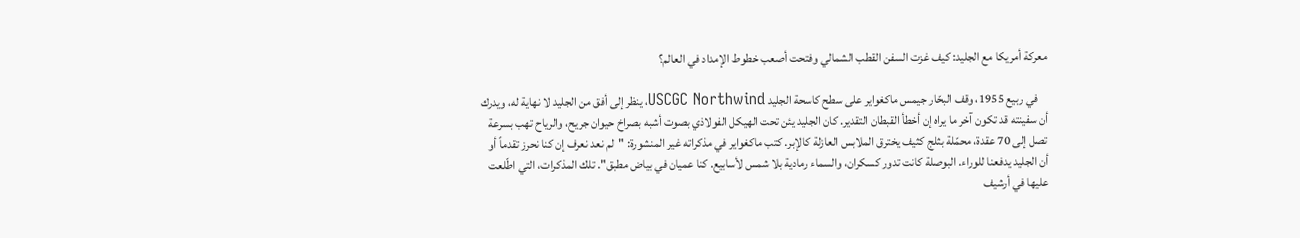معركة أمريكا مع الجليد: كيف غزت السفن القطب الشمالي وفتحت أصعب خطوط الإمداد في العالم؟

    في ربيع 1955، وقف البحّار جيمس ماكغواير على سطح كاسحة الجليد USCGC Northwind، ينظر إلى أفق من الجليد لا نهاية له، ويدرك أن سفينته قد تكون آخر ما يراه إن أخطأ القبطان التقدير. كان الجليد يئن تحت الهيكل الفولاذي بصوت أشبه بصراخ حيوان جريح، والرياح تهب بسرعة تصل إلى 70 عقدة، محمّلة بثلج كثيف يخترق الملابس العازلة كالإبر. كتب ماكغواير في مذكراته غير المنشورة: "لم نعد نعرف إن كنا نحرز تقدماً أو أن الجليد يدفعنا للوراء. البوصلة كانت تدور كسكران، والسماء رمادية بلا شمس لأسابيع. كنا عميان في بياض مطبق". تلك المذكرات، التي اطّلعت عليها في أرشيف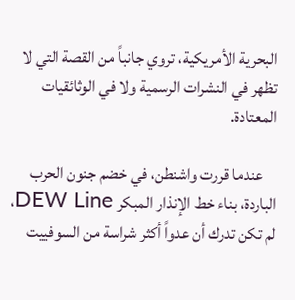البحرية الأمريكية، تروي جانباً من القصة التي لا تظهر في النشرات الرسمية ولا في الوثائقيات المعتادة.

    عندما قررت واشنطن، في خضم جنون الحرب الباردة، بناء خط الإنذار المبكر DEW Line، لم تكن تدرك أن عدواً أكثر شراسة من السوفييت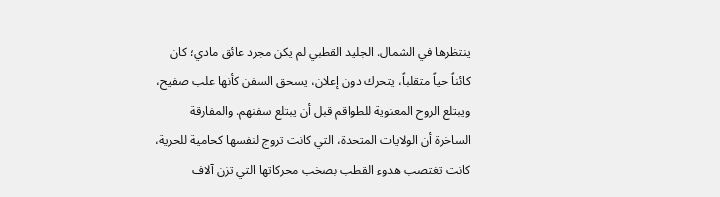ينتظرها في الشمال. الجليد القطبي لم يكن مجرد عائق مادي؛ كان كائناً حياً متقلباً، يتحرك دون إعلان، يسحق السفن كأنها علب صفيح، ويبتلع الروح المعنوية للطواقم قبل أن يبتلع سفنهم. والمفارقة الساخرة أن الولايات المتحدة، التي كانت تروج لنفسها كحامية للحرية، كانت تغتصب هدوء القطب بصخب محركاتها التي تزن آلاف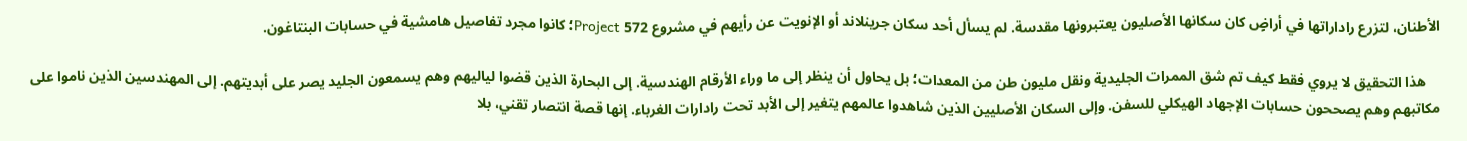الأطنان، لتزرع راداراتها في أراضٍ كان سكانها الأصليون يعتبرونها مقدسة. لم يسأل أحد سكان جرينلاند أو الإنويت عن رأيهم في مشروع Project 572؛ كانوا مجرد تفاصيل هامشية في حسابات البنتاغون.

    هذا التحقيق لا يروي فقط كيف تم شق الممرات الجليدية ونقل مليون طن من المعدات؛ بل يحاول أن ينظر إلى ما وراء الأرقام الهندسية. إلى البحارة الذين قضوا لياليهم وهم يسمعون الجليد يصر على أبديتهم. إلى المهندسين الذين ناموا على مكاتبهم وهم يصححون حسابات الإجهاد الهيكلي للسفن. وإلى السكان الأصليين الذين شاهدوا عالمهم يتغير إلى الأبد تحت رادارات الغرباء. إنها قصة انتصار تقني، بلا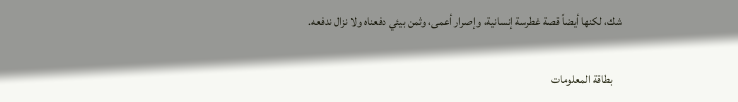شك، لكنها أيضاً قصة غطرسة إنسانية، وإصرار أعمى، وثمن بيئي دفعناه ولا نزال ندفعه.

    بطاقة المعلومات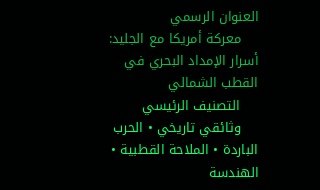العنوان الرسمي
    معركة أمريكا مع الجليد: أسرار الإمداد البحري في القطب الشمالي
    التصنيف الرئيسي
    وثائقي تاريخي • الحرب الباردة • الملاحة القطبية • الهندسة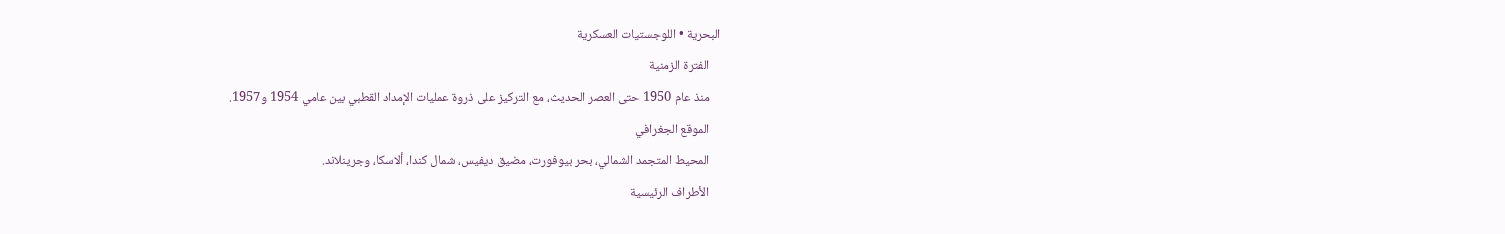البحرية • اللوجستيات العسكرية
    الفترة الزمنية
    منذ عام 1950 حتى العصر الحديث، مع التركيز على ذروة عمليات الإمداد القطبي بين عامي 1954 و1957.
    الموقع الجغرافي
    المحيط المتجمد الشمالي، بحر بيوفورت، مضيق ديفيس، شمال كندا، ألاسكا، وجرينلاند.
    الأطراف الرئيسية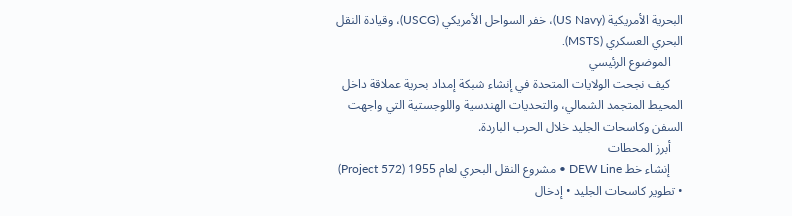البحرية الأمريكية (US Navy)، خفر السواحل الأمريكي (USCG)، وقيادة النقل البحري العسكري (MSTS).
    الموضوع الرئيسي
    كيف نجحت الولايات المتحدة في إنشاء شبكة إمداد بحرية عملاقة داخل المحيط المتجمد الشمالي، والتحديات الهندسية واللوجستية التي واجهت السفن وكاسحات الجليد خلال الحرب الباردة.
    أبرز المحطات
    إنشاء خط DEW Line • مشروع النقل البحري لعام 1955 (Project 572) • تطوير كاسحات الجليد • إدخال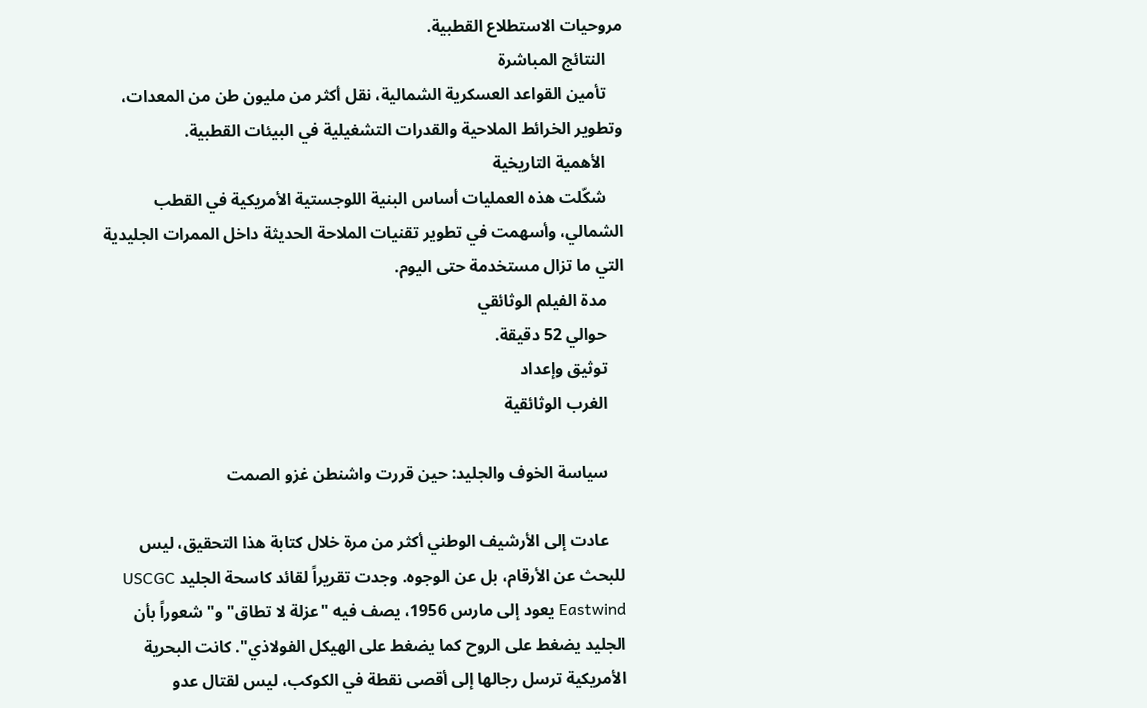مروحيات الاستطلاع القطبية.
    النتائج المباشرة
    تأمين القواعد العسكرية الشمالية، نقل أكثر من مليون طن من المعدات، وتطوير الخرائط الملاحية والقدرات التشغيلية في البيئات القطبية.
    الأهمية التاريخية
    شكّلت هذه العمليات أساس البنية اللوجستية الأمريكية في القطب الشمالي، وأسهمت في تطوير تقنيات الملاحة الحديثة داخل الممرات الجليدية التي ما تزال مستخدمة حتى اليوم.
    مدة الفيلم الوثائقي
    حوالي 52 دقيقة.
    توثيق وإعداد
    الغرب الوثائقية

    سياسة الخوف والجليد: حين قررت واشنطن غزو الصمت

    عادت إلى الأرشيف الوطني أكثر من مرة خلال كتابة هذا التحقيق، ليس للبحث عن الأرقام، بل عن الوجوه. وجدت تقريراً لقائد كاسحة الجليد USCGC Eastwind يعود إلى مارس 1956، يصف فيه "عزلة لا تطاق" و"شعوراً بأن الجليد يضغط على الروح كما يضغط على الهيكل الفولاذي". كانت البحرية الأمريكية ترسل رجالها إلى أقصى نقطة في الكوكب، ليس لقتال عدو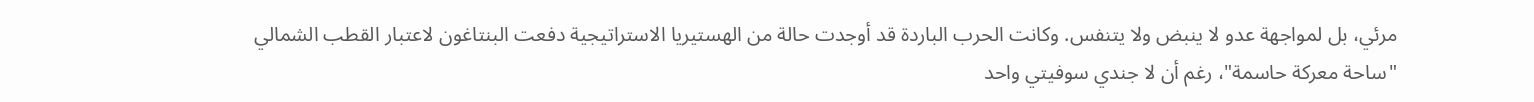مرئي، بل لمواجهة عدو لا ينبض ولا يتنفس. وكانت الحرب الباردة قد أوجدت حالة من الهستيريا الاستراتيجية دفعت البنتاغون لاعتبار القطب الشمالي "ساحة معركة حاسمة"، رغم أن لا جندي سوفيتي واحد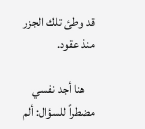قد وطئ تلك الجزر منذ عقود.

    هنا أجد نفسي مضطراً للسؤال: ألم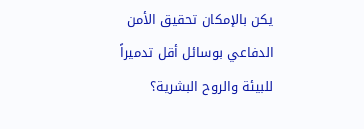يكن بالإمكان تحقيق الأمن الدفاعي بوسائل أقل تدميراً للبيئة والروح البشرية؟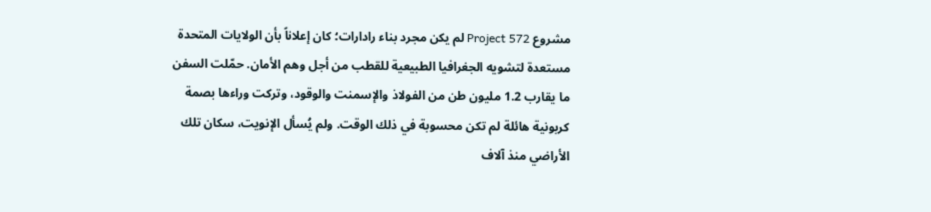مشروع Project 572 لم يكن مجرد بناء رادارات؛ كان إعلاناً بأن الولايات المتحدة مستعدة لتشويه الجغرافيا الطبيعية للقطب من أجل وهم الأمان. حمّلت السفن ما يقارب 1.2 مليون طن من الفولاذ والإسمنت والوقود، وتركت وراءها بصمة كربونية هائلة لم تكن محسوبة في ذلك الوقت. ولم يُسأل الإنويت، سكان تلك الأراضي منذ آلاف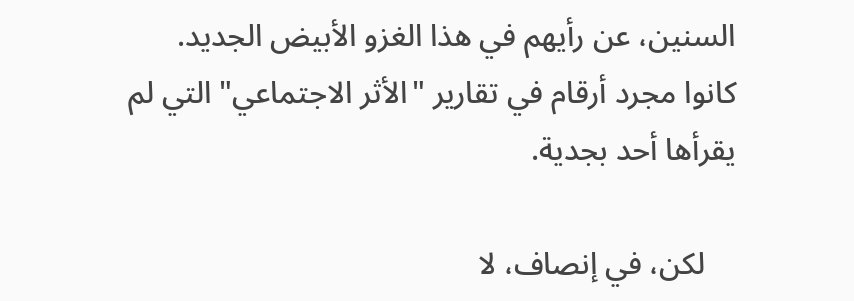السنين، عن رأيهم في هذا الغزو الأبيض الجديد. كانوا مجرد أرقام في تقارير "الأثر الاجتماعي" التي لم يقرأها أحد بجدية.

    لكن، في إنصاف، لا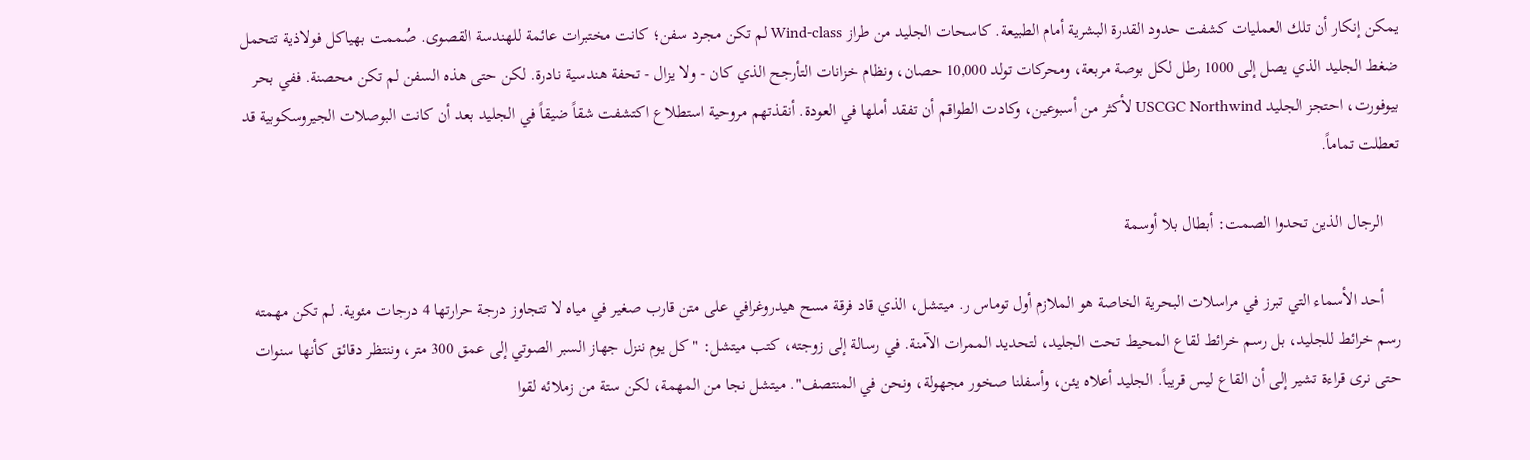يمكن إنكار أن تلك العمليات كشفت حدود القدرة البشرية أمام الطبيعة. كاسحات الجليد من طراز Wind-class لم تكن مجرد سفن؛ كانت مختبرات عائمة للهندسة القصوى. صُممت بهياكل فولاذية تتحمل ضغط الجليد الذي يصل إلى 1000 رطل لكل بوصة مربعة، ومحركات تولد 10,000 حصان، ونظام خزانات التأرجح الذي كان - ولا يزال - تحفة هندسية نادرة. لكن حتى هذه السفن لم تكن محصنة. ففي بحر بيوفورت، احتجز الجليد USCGC Northwind لأكثر من أسبوعين، وكادت الطواقم أن تفقد أملها في العودة. أنقذتهم مروحية استطلاع اكتشفت شقاً ضيقاً في الجليد بعد أن كانت البوصلات الجيروسكوبية قد تعطلت تماماً.

    الرجال الذين تحدوا الصمت: أبطال بلا أوسمة

    أحد الأسماء التي تبرز في مراسلات البحرية الخاصة هو الملازم أول توماس ر. ميتشل، الذي قاد فرقة مسح هيدروغرافي على متن قارب صغير في مياه لا تتجاوز درجة حرارتها 4 درجات مئوية. لم تكن مهمته رسم خرائط للجليد، بل رسم خرائط لقاع المحيط تحت الجليد، لتحديد الممرات الآمنة. في رسالة إلى زوجته، كتب ميتشل: "كل يوم ننزل جهاز السبر الصوتي إلى عمق 300 متر، وننتظر دقائق كأنها سنوات حتى نرى قراءة تشير إلى أن القاع ليس قريباً. الجليد أعلاه يئن، وأسفلنا صخور مجهولة، ونحن في المنتصف". ميتشل نجا من المهمة، لكن ستة من زملائه لقوا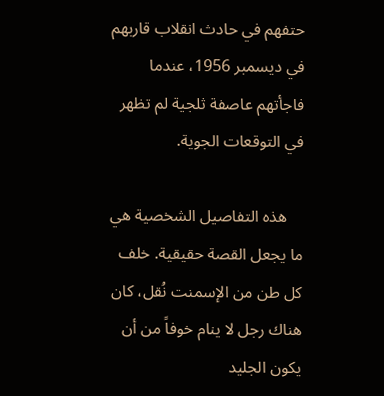حتفهم في حادث انقلاب قاربهم في ديسمبر 1956، عندما فاجأتهم عاصفة ثلجية لم تظهر في التوقعات الجوية.

    هذه التفاصيل الشخصية هي ما يجعل القصة حقيقية. خلف كل طن من الإسمنت نُقل، كان هناك رجل لا ينام خوفاً من أن يكون الجليد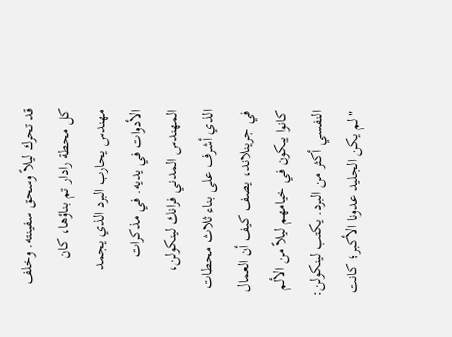قد تحرك ليلاً وسحق سفينته. وخلف كل محطة رادار تم بناؤها، كان مهندس يحارب البرد الذي يجمد الأدوات في يديه. في مذكرات المهندس المدني فرانك لينكولن، الذي أشرف على بناء ثلاث محطات في جرينلاند، يصف كيف أن العمال كانوا يبكون في خيامهم ليلاً من الألم النفسي أكثر من البرد. يكتب لينكولن: "لم يكن الجليد عدونا الأكبر؛ كانت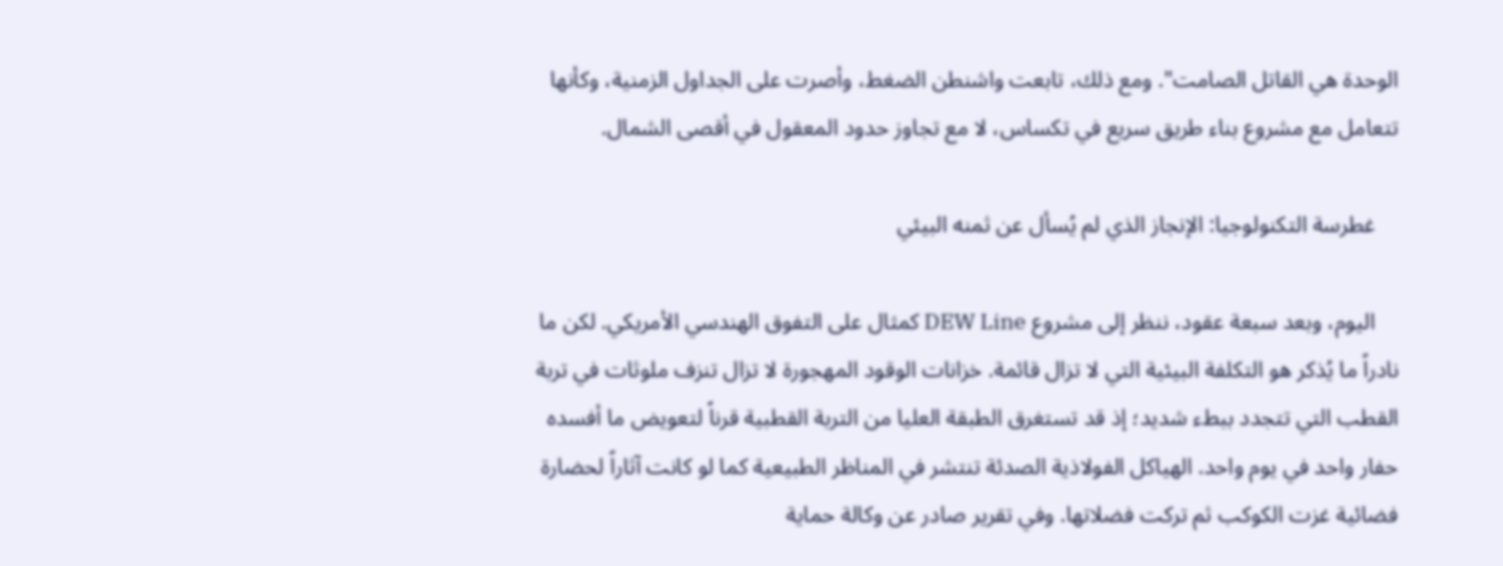الوحدة هي القاتل الصامت". ومع ذلك، تابعت واشنطن الضغط، وأصرت على الجداول الزمنية، وكأنها تتعامل مع مشروع بناء طريق سريع في تكساس، لا مع تجاوز حدود المعقول في أقصى الشمال.

    غطرسة التكنولوجيا: الإنجاز الذي لم يُسأل عن ثمنه البيئي

    اليوم، وبعد سبعة عقود، ننظر إلى مشروع DEW Line كمثال على التفوق الهندسي الأمريكي. لكن ما نادراً ما يُذكر هو التكلفة البيئية التي لا تزال قائمة. خزانات الوقود المهجورة لا تزال تنزف ملوثات في تربة القطب التي تتجدد ببطء شديد؛ إذ قد تستغرق الطبقة العليا من التربة القطبية قرناً لتعويض ما أفسده حفار واحد في يوم واحد. الهياكل الفولاذية الصدئة تنتشر في المناظر الطبيعية كما لو كانت آثاراً لحضارة فضائية غزت الكوكب ثم تركت فضلاتها. وفي تقرير صادر عن وكالة حماية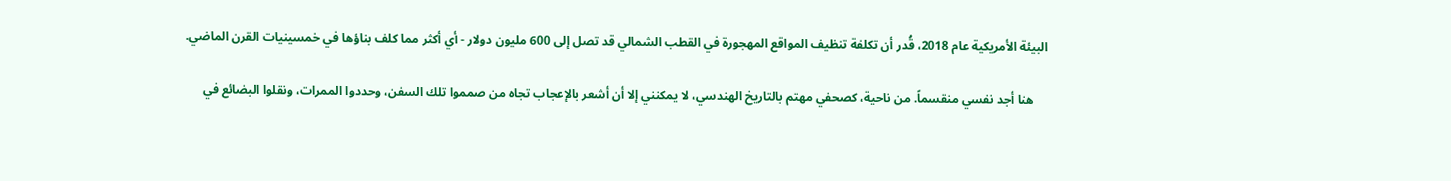البيئة الأمريكية عام 2018، قُدر أن تكلفة تنظيف المواقع المهجورة في القطب الشمالي قد تصل إلى 600 مليون دولار - أي أكثر مما كلف بناؤها في خمسينيات القرن الماضي.

    هنا أجد نفسي منقسماً. من ناحية، كصحفي مهتم بالتاريخ الهندسي، لا يمكنني إلا أن أشعر بالإعجاب تجاه من صمموا تلك السفن، وحددوا الممرات، ونقلوا البضائع في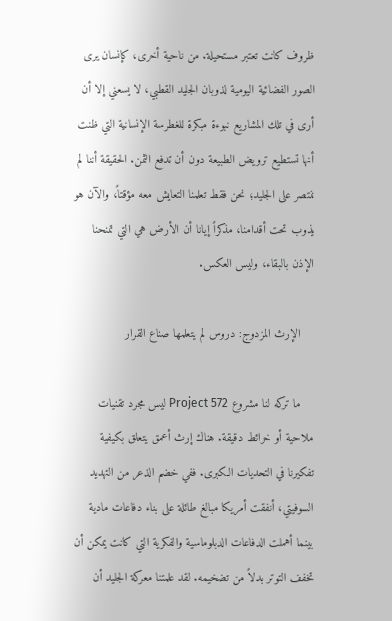ظروف كانت تعتبر مستحيلة. من ناحية أخرى، كإنسان يرى الصور الفضائية اليومية لذوبان الجليد القطبي، لا يسعني إلا أن أرى في تلك المشاريع نبوءة مبكرة للغطرسة الإنسانية التي ظنت أنها تستطيع ترويض الطبيعة دون أن تدفع الثمن. الحقيقة أننا لم ننتصر على الجليد؛ نحن فقط تعلمنا التعايش معه مؤقتاً، والآن هو يذوب تحت أقدامنا، مذكراً إيانا أن الأرض هي التي تمنحنا الإذن بالبقاء، وليس العكس.

    الإرث المزدوج: دروس لم يتعلمها صناع القرار

    ما تركه لنا مشروع Project 572 ليس مجرد تقنيات ملاحية أو خرائط دقيقة. هناك إرث أعمق يتعلق بكيفية تفكيرنا في التحديات الكبرى. ففي خضم الذعر من التهديد السوفيتي، أنفقت أمريكا مبالغ طائلة على بناء دفاعات مادية بينما أهملت الدفاعات الدبلوماسية والفكرية التي كانت يمكن أن تخفف التوتر بدلاً من تضخيمه. لقد علمتنا معركة الجليد أن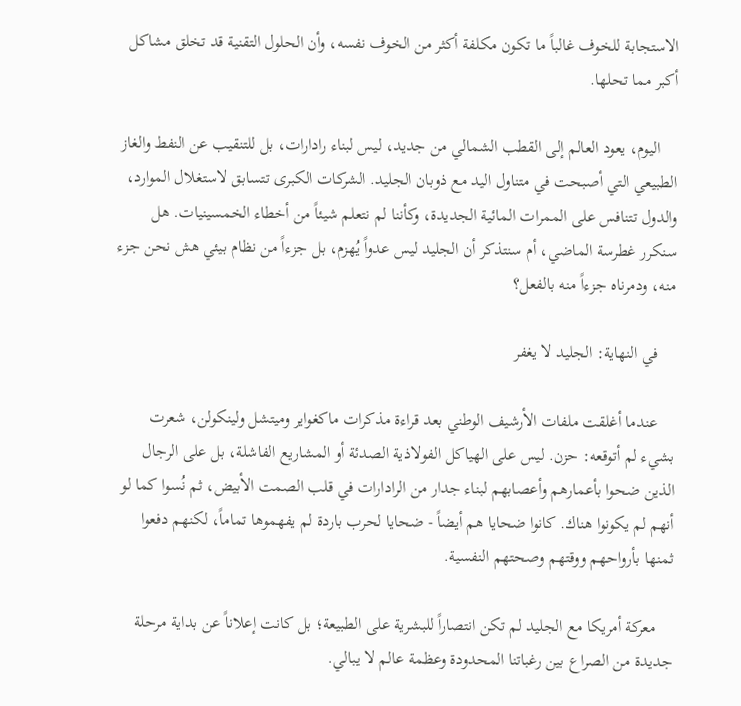الاستجابة للخوف غالباً ما تكون مكلفة أكثر من الخوف نفسه، وأن الحلول التقنية قد تخلق مشاكل أكبر مما تحلها.

    اليوم، يعود العالم إلى القطب الشمالي من جديد، ليس لبناء رادارات، بل للتنقيب عن النفط والغاز الطبيعي التي أصبحت في متناول اليد مع ذوبان الجليد. الشركات الكبرى تتسابق لاستغلال الموارد، والدول تتنافس على الممرات المائية الجديدة، وكأننا لم نتعلم شيئاً من أخطاء الخمسينيات. هل سنكرر غطرسة الماضي، أم سنتذكر أن الجليد ليس عدواً يُهزم، بل جزءاً من نظام بيئي هش نحن جزء منه، ودمرناه جزءاً منه بالفعل؟

    في النهاية: الجليد لا يغفر

    عندما أغلقت ملفات الأرشيف الوطني بعد قراءة مذكرات ماكغواير وميتشل ولينكولن، شعرت بشيء لم أتوقعه: حزن. ليس على الهياكل الفولاذية الصدئة أو المشاريع الفاشلة، بل على الرجال الذين ضحوا بأعمارهم وأعصابهم لبناء جدار من الرادارات في قلب الصمت الأبيض، ثم نُسوا كما لو أنهم لم يكونوا هناك. كانوا ضحايا هم أيضاً - ضحايا لحرب باردة لم يفهموها تماماً، لكنهم دفعوا ثمنها بأرواحهم ووقتهم وصحتهم النفسية.

    معركة أمريكا مع الجليد لم تكن انتصاراً للبشرية على الطبيعة؛ بل كانت إعلاناً عن بداية مرحلة جديدة من الصراع بين رغباتنا المحدودة وعظمة عالم لا يبالي.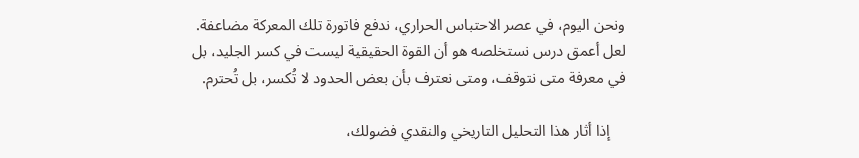ونحن اليوم، في عصر الاحتباس الحراري، ندفع فاتورة تلك المعركة مضاعفة. لعل أعمق درس نستخلصه هو أن القوة الحقيقية ليست في كسر الجليد، بل في معرفة متى نتوقف، ومتى نعترف بأن بعض الحدود لا تُكسر، بل تُحترم.

    إذا أثار هذا التحليل التاريخي والنقدي فضولك،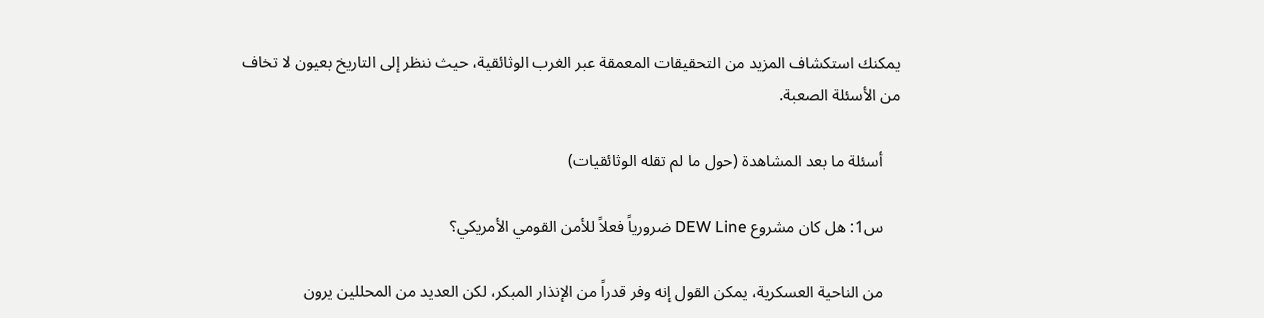يمكنك استكشاف المزيد من التحقيقات المعمقة عبر الغرب الوثائقية، حيث ننظر إلى التاريخ بعيون لا تخاف من الأسئلة الصعبة.

    أسئلة ما بعد المشاهدة (حول ما لم تقله الوثائقيات)

    س1: هل كان مشروع DEW Line ضرورياً فعلاً للأمن القومي الأمريكي؟

    من الناحية العسكرية، يمكن القول إنه وفر قدراً من الإنذار المبكر، لكن العديد من المحللين يرون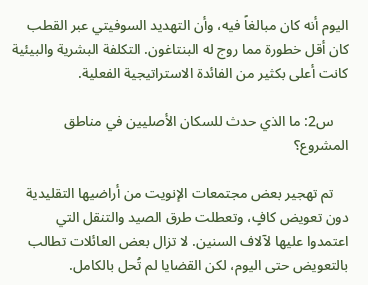اليوم أنه كان مبالغاً فيه، وأن التهديد السوفيتي عبر القطب كان أقل خطورة مما روج له البنتاغون. التكلفة البشرية والبيئية كانت أعلى بكثير من الفائدة الاستراتيجية الفعلية.

    س2: ما الذي حدث للسكان الأصليين في مناطق المشروع؟

    تم تهجير بعض مجتمعات الإنويت من أراضيها التقليدية دون تعويض كافٍ، وتعطلت طرق الصيد والتنقل التي اعتمدوا عليها لآلاف السنين. لا تزال بعض العائلات تطالب بالتعويض حتى اليوم، لكن القضايا لم تُحل بالكامل.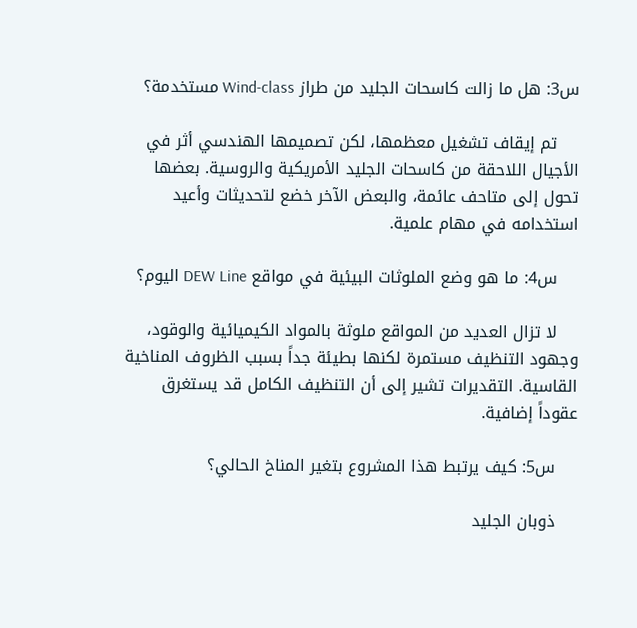س3: هل ما زالت كاسحات الجليد من طراز Wind-class مستخدمة؟

    تم إيقاف تشغيل معظمها، لكن تصميمها الهندسي أثر في الأجيال اللاحقة من كاسحات الجليد الأمريكية والروسية. بعضها تحول إلى متاحف عائمة، والبعض الآخر خضع لتحديثات وأعيد استخدامه في مهام علمية.

    س4: ما هو وضع الملوثات البيئية في مواقع DEW Line اليوم؟

    لا تزال العديد من المواقع ملوثة بالمواد الكيميائية والوقود، وجهود التنظيف مستمرة لكنها بطيئة جداً بسبب الظروف المناخية القاسية. التقديرات تشير إلى أن التنظيف الكامل قد يستغرق عقوداً إضافية.

    س5: كيف يرتبط هذا المشروع بتغير المناخ الحالي؟

    ذوبان الجليد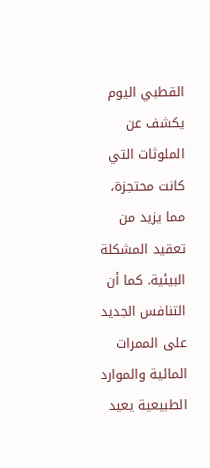القطبي اليوم يكشف عن الملوثات التي كانت محتجزة، مما يزيد من تعقيد المشكلة البيئية. كما أن التنافس الجديد على الممرات المائية والموارد الطبيعية يعيد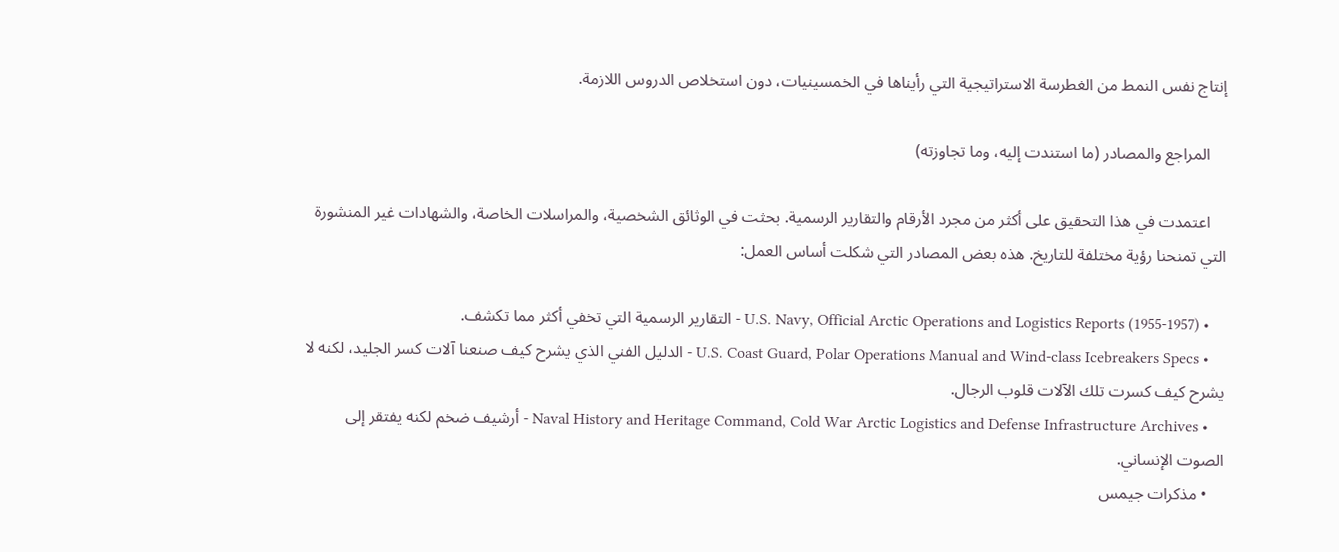إنتاج نفس النمط من الغطرسة الاستراتيجية التي رأيناها في الخمسينيات، دون استخلاص الدروس اللازمة.

    المراجع والمصادر (ما استندت إليه، وما تجاوزته)

    اعتمدت في هذا التحقيق على أكثر من مجرد الأرقام والتقارير الرسمية. بحثت في الوثائق الشخصية، والمراسلات الخاصة، والشهادات غير المنشورة التي تمنحنا رؤية مختلفة للتاريخ. هذه بعض المصادر التي شكلت أساس العمل:

    • U.S. Navy, Official Arctic Operations and Logistics Reports (1955-1957) - التقارير الرسمية التي تخفي أكثر مما تكشف.
    • U.S. Coast Guard, Polar Operations Manual and Wind-class Icebreakers Specs - الدليل الفني الذي يشرح كيف صنعنا آلات كسر الجليد، لكنه لا يشرح كيف كسرت تلك الآلات قلوب الرجال.
    • Naval History and Heritage Command, Cold War Arctic Logistics and Defense Infrastructure Archives - أرشيف ضخم لكنه يفتقر إلى الصوت الإنساني.
    • مذكرات جيمس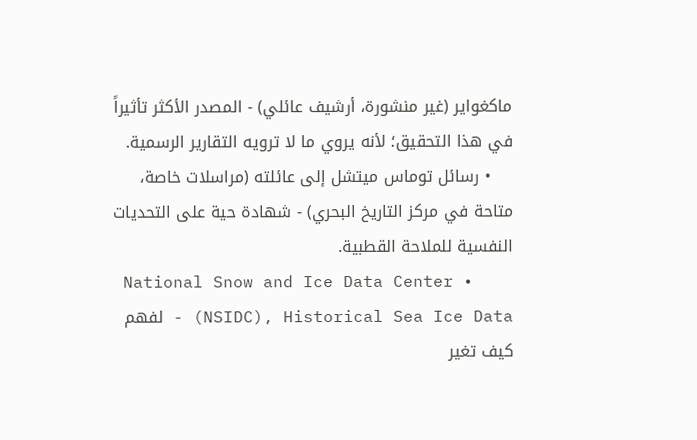ماكغواير (غير منشورة، أرشيف عائلي) - المصدر الأكثر تأثيراً في هذا التحقيق؛ لأنه يروي ما لا ترويه التقارير الرسمية.
    • رسائل توماس ميتشل إلى عائلته (مراسلات خاصة، متاحة في مركز التاريخ البحري) - شهادة حية على التحديات النفسية للملاحة القطبية.
    • National Snow and Ice Data Center (NSIDC), Historical Sea Ice Data - لفهم كيف تغير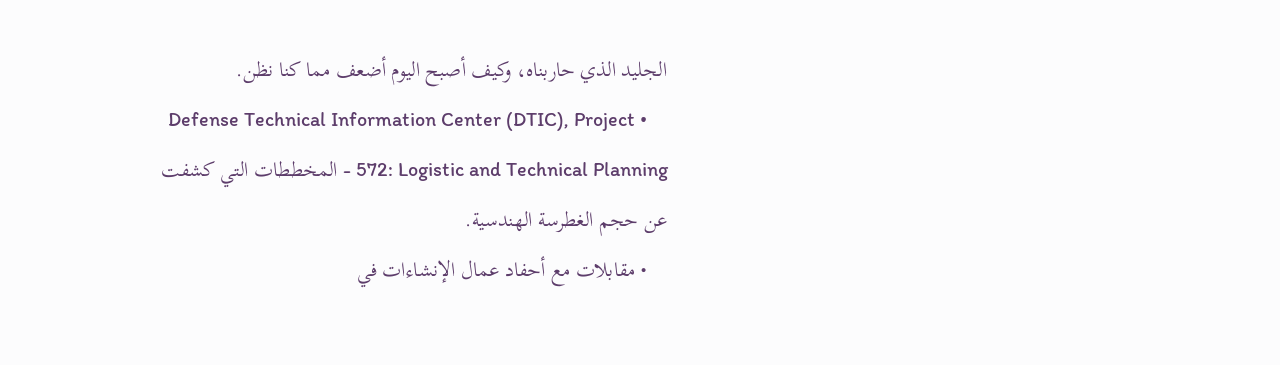الجليد الذي حاربناه، وكيف أصبح اليوم أضعف مما كنا نظن.
    • Defense Technical Information Center (DTIC), Project 572: Logistic and Technical Planning - المخططات التي كشفت عن حجم الغطرسة الهندسية.
    • مقابلات مع أحفاد عمال الإنشاءات في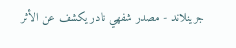جرينلاند - مصدر شفهي نادر يكشف عن الأثر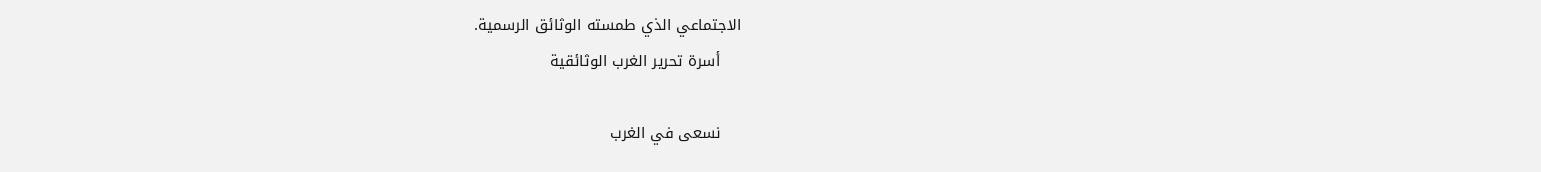الاجتماعي الذي طمسته الوثائق الرسمية.
    أسرة تحرير الغرب الوثائقية

    نسعى في الغرب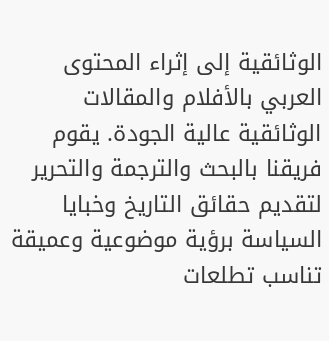الوثائقية إلى إثراء المحتوى العربي بالأفلام والمقالات الوثائقية عالية الجودة. يقوم فريقنا بالبحث والترجمة والتحرير لتقديم حقائق التاريخ وخبايا السياسة برؤية موضوعية وعميقة تناسب تطلعات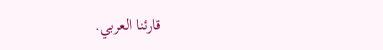قارئنا العربي.